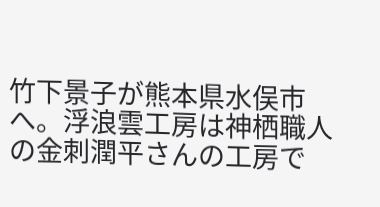竹下景子が熊本県水俣市へ。浮浪雲工房は神栖職人の金刺潤平さんの工房で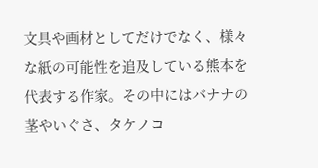文具や画材としてだけでなく、様々な紙の可能性を追及している熊本を代表する作家。その中にはバナナの茎やいぐさ、タケノコ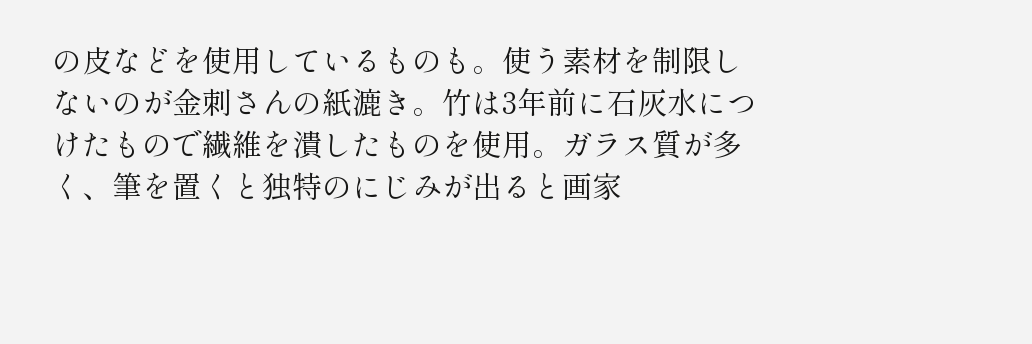の皮などを使用しているものも。使う素材を制限しないのが金刺さんの紙漉き。竹は3年前に石灰水につけたもので繊維を潰したものを使用。ガラス質が多く、筆を置くと独特のにじみが出ると画家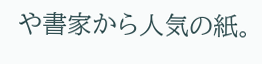や書家から人気の紙。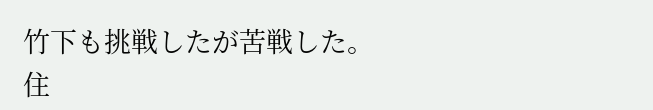竹下も挑戦したが苦戦した。
住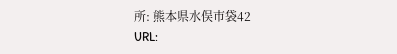所: 熊本県水俣市袋42
URL: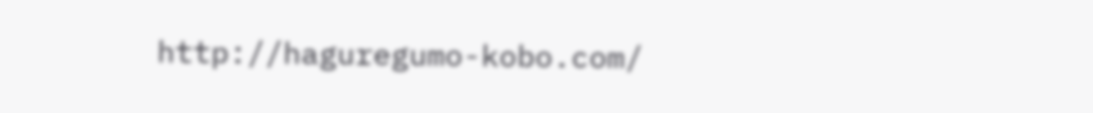http://haguregumo-kobo.com/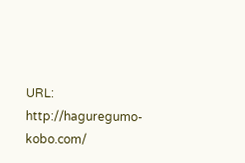URL: http://haguregumo-kobo.com/